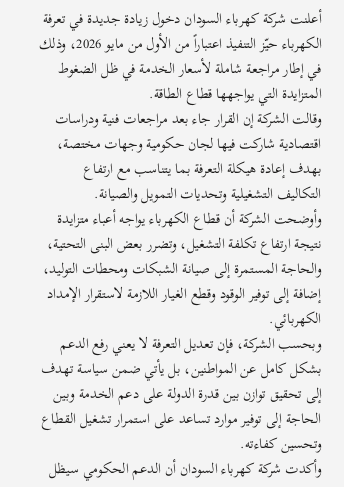أعلنت شركة كهرباء السودان دخول زيادة جديدة في تعرفة الكهرباء حيّز التنفيذ اعتباراً من الأول من مايو 2026، وذلك في إطار مراجعة شاملة لأسعار الخدمة في ظل الضغوط المتزايدة التي يواجهها قطاع الطاقة.
وقالت الشركة إن القرار جاء بعد مراجعات فنية ودراسات اقتصادية شاركت فيها لجان حكومية وجهات مختصة، بهدف إعادة هيكلة التعرفة بما يتناسب مع ارتفاع التكاليف التشغيلية وتحديات التمويل والصيانة.
وأوضحت الشركة أن قطاع الكهرباء يواجه أعباء متزايدة نتيجة ارتفاع تكلفة التشغيل، وتضرر بعض البنى التحتية، والحاجة المستمرة إلى صيانة الشبكات ومحطات التوليد، إضافة إلى توفير الوقود وقطع الغيار اللازمة لاستقرار الإمداد الكهربائي.
وبحسب الشركة، فإن تعديل التعرفة لا يعني رفع الدعم بشكل كامل عن المواطنين، بل يأتي ضمن سياسة تهدف إلى تحقيق توازن بين قدرة الدولة على دعم الخدمة وبين الحاجة إلى توفير موارد تساعد على استمرار تشغيل القطاع وتحسين كفاءته.
وأكدت شركة كهرباء السودان أن الدعم الحكومي سيظل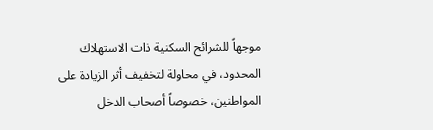موجهاً للشرائح السكنية ذات الاستهلاك المحدود، في محاولة لتخفيف أثر الزيادة على المواطنين، خصوصاً أصحاب الدخل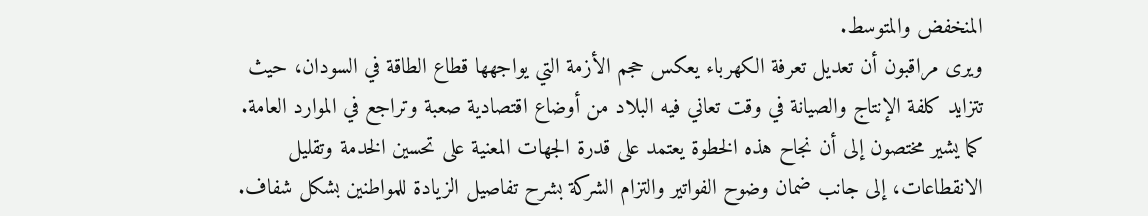المنخفض والمتوسط.
ويرى مراقبون أن تعديل تعرفة الكهرباء يعكس حجم الأزمة التي يواجهها قطاع الطاقة في السودان، حيث تتزايد كلفة الإنتاج والصيانة في وقت تعاني فيه البلاد من أوضاع اقتصادية صعبة وتراجع في الموارد العامة.
كما يشير مختصون إلى أن نجاح هذه الخطوة يعتمد على قدرة الجهات المعنية على تحسين الخدمة وتقليل الانقطاعات، إلى جانب ضمان وضوح الفواتير والتزام الشركة بشرح تفاصيل الزيادة للمواطنين بشكل شفاف.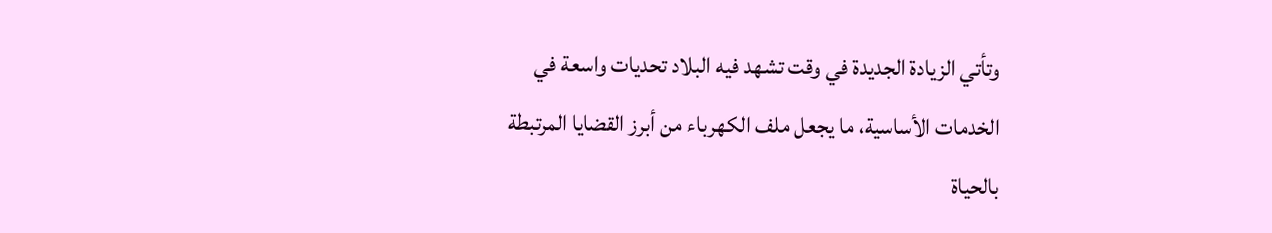وتأتي الزيادة الجديدة في وقت تشهد فيه البلاد تحديات واسعة في الخدمات الأساسية، ما يجعل ملف الكهرباء من أبرز القضايا المرتبطة بالحياة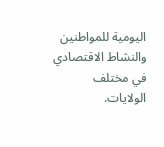اليومية للمواطنين والنشاط الاقتصادي في مختلف الولايات.